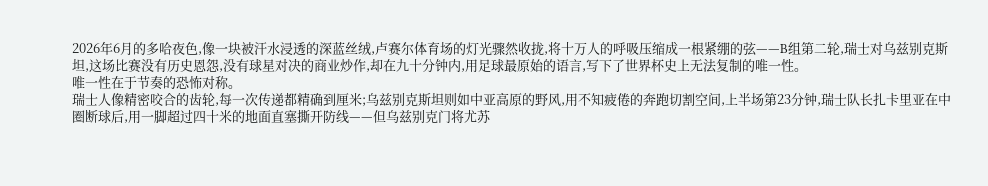2026年6月的多哈夜色,像一块被汗水浸透的深蓝丝绒,卢赛尔体育场的灯光骤然收拢,将十万人的呼吸压缩成一根紧绷的弦——B组第二轮,瑞士对乌兹别克斯坦,这场比赛没有历史恩怨,没有球星对决的商业炒作,却在九十分钟内,用足球最原始的语言,写下了世界杯史上无法复制的唯一性。
唯一性在于节奏的恐怖对称。
瑞士人像精密咬合的齿轮,每一次传递都精确到厘米;乌兹别克斯坦则如中亚高原的野风,用不知疲倦的奔跑切割空间,上半场第23分钟,瑞士队长扎卡里亚在中圈断球后,用一脚超过四十米的地面直塞撕开防线——但乌兹别克门将尤苏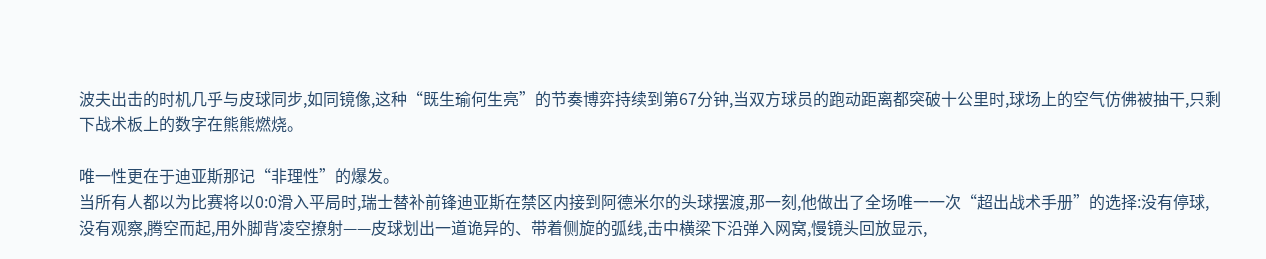波夫出击的时机几乎与皮球同步,如同镜像,这种“既生瑜何生亮”的节奏博弈持续到第67分钟,当双方球员的跑动距离都突破十公里时,球场上的空气仿佛被抽干,只剩下战术板上的数字在熊熊燃烧。

唯一性更在于迪亚斯那记“非理性”的爆发。
当所有人都以为比赛将以0:0滑入平局时,瑞士替补前锋迪亚斯在禁区内接到阿德米尔的头球摆渡,那一刻,他做出了全场唯一一次“超出战术手册”的选择:没有停球,没有观察,腾空而起,用外脚背凌空撩射——皮球划出一道诡异的、带着侧旋的弧线,击中横梁下沿弹入网窝,慢镜头回放显示,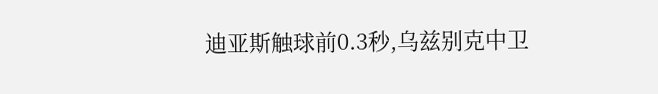迪亚斯触球前0.3秒,乌兹别克中卫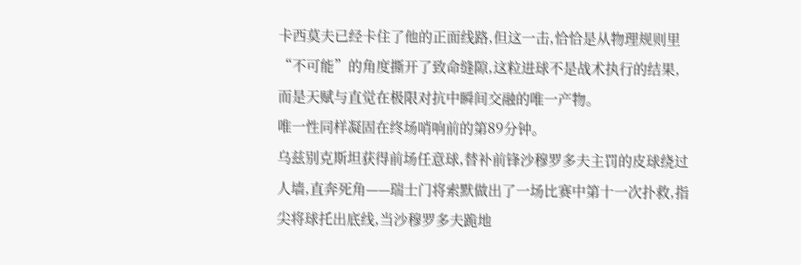卡西莫夫已经卡住了他的正面线路,但这一击,恰恰是从物理规则里“不可能”的角度撕开了致命缝隙,这粒进球不是战术执行的结果,而是天赋与直觉在极限对抗中瞬间交融的唯一产物。
唯一性同样凝固在终场哨响前的第89分钟。
乌兹别克斯坦获得前场任意球,替补前锋沙穆罗多夫主罚的皮球绕过人墙,直奔死角——瑞士门将索默做出了一场比赛中第十一次扑救,指尖将球托出底线,当沙穆罗多夫跪地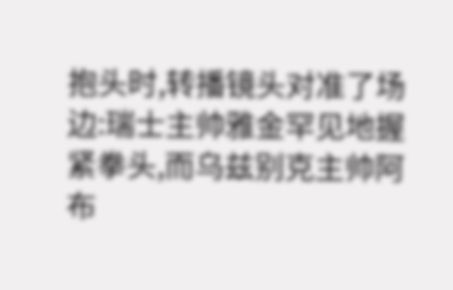抱头时,转播镜头对准了场边:瑞士主帅雅金罕见地握紧拳头,而乌兹别克主帅阿布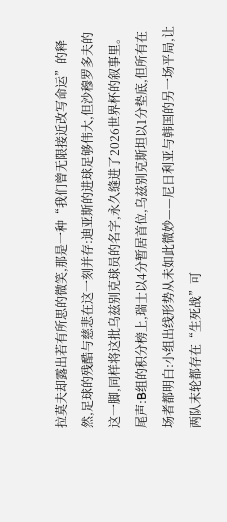拉莫夫却露出若有所思的微笑,那是一种“我们曾无限接近改写命运”的释然,足球的残酷与慈悲在这一刻并存:迪亚斯的进球足够伟大,但沙穆罗多夫的这一脚,同样将这批乌兹别克球员的名字,永久缝进了2026世界杯的叙事里。
尾声:B组的积分榜上,瑞士以4分暂居首位,乌兹别克斯坦以1分垫底,但所有在场者都明白:小组出线形势从未如此微妙——尼日利亚与韩国的另一场平局,让两队末轮都存在“生死战”可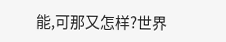能,可那又怎样?世界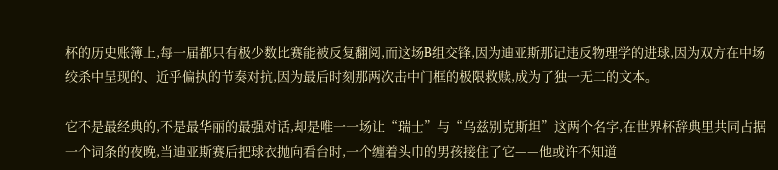杯的历史账簿上,每一届都只有极少数比赛能被反复翻阅,而这场B组交锋,因为迪亚斯那记违反物理学的进球,因为双方在中场绞杀中呈现的、近乎偏执的节奏对抗,因为最后时刻那两次击中门框的极限救赎,成为了独一无二的文本。

它不是最经典的,不是最华丽的最强对话,却是唯一一场让“瑞士”与“乌兹别克斯坦”这两个名字,在世界杯辞典里共同占据一个词条的夜晚,当迪亚斯赛后把球衣抛向看台时,一个缠着头巾的男孩接住了它——他或许不知道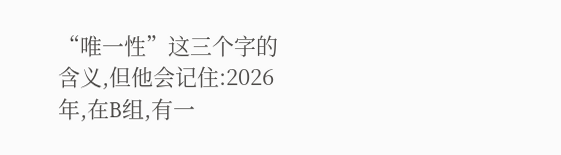“唯一性”这三个字的含义,但他会记住:2026年,在B组,有一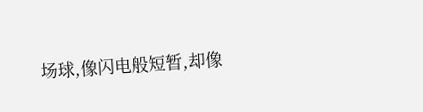场球,像闪电般短暂,却像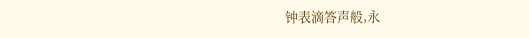钟表滴答声般,永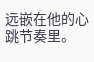远嵌在他的心跳节奏里。